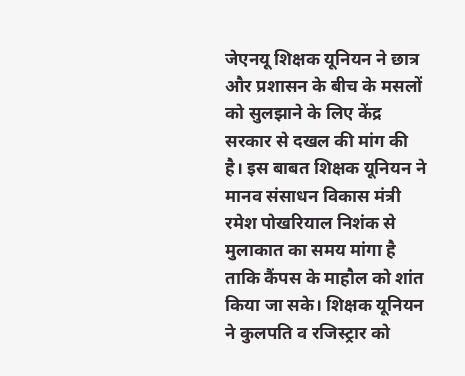जेएनयू शिक्षक यूनियन ने छात्र और प्रशासन के बीच के मसलों को सुलझाने के लिए केंद्र सरकार से दखल की मांग की है। इस बाबत शिक्षक यूनियन ने मानव संसाधन विकास मंत्री रमेश पोखरियाल निशंक से मुलाकात का समय मांगा है ताकि कैंपस के माहौल को शांत किया जा सके। शिक्षक यूनियन ने कुलपति व रजिस्ट्रार को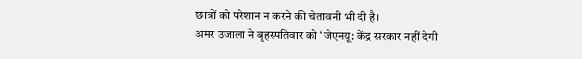छात्रों को परेशान न करने की चेतावनी भी दी है।
अमर उजाला ने बृहस्पतिवार को ‘जेएनयू: केंद्र सरकार नहीं देगी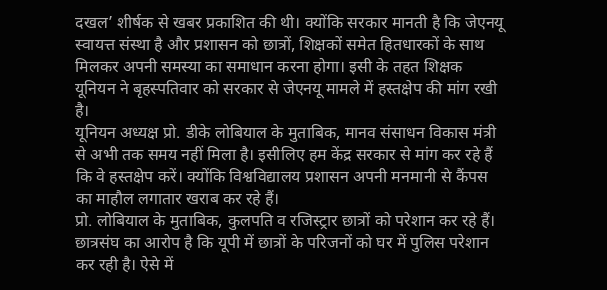दखल’ शीर्षक से खबर प्रकाशित की थी। क्योंकि सरकार मानती है कि जेएनयू स्वायत्त संस्था है और प्रशासन को छात्रों, शिक्षकों समेत हितधारकों के साथ मिलकर अपनी समस्या का समाधान करना होगा। इसी के तहत शिक्षक यूनियन ने बृहस्पतिवार को सरकार से जेएनयू मामले में हस्तक्षेप की मांग रखी है।
यूनियन अध्यक्ष प्रो. डीके लोबियाल के मुताबिक, मानव संसाधन विकास मंत्री से अभी तक समय नहीं मिला है। इसीलिए हम केंद्र सरकार से मांग कर रहे हैं कि वे हस्तक्षेप करें। क्योंकि विश्वविद्यालय प्रशासन अपनी मनमानी से कैंपस का माहौल लगातार खराब कर रहे हैं।
प्रो. लोबियाल के मुताबिक, कुलपति व रजिस्ट्रार छात्रों को परेशान कर रहे हैं। छात्रसंघ का आरोप है कि यूपी में छात्रों के परिजनों को घर में पुलिस परेशान कर रही है। ऐसे में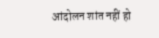आंदोलन शांत नहीं हो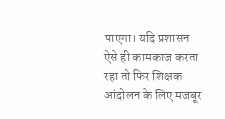पाएगा। यदि प्रशासन ऐसे ही कामकाज करता रहा तो फिर शिक्षक आंदोलन के लिए मजबूर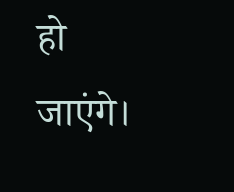हो जाएंगे।